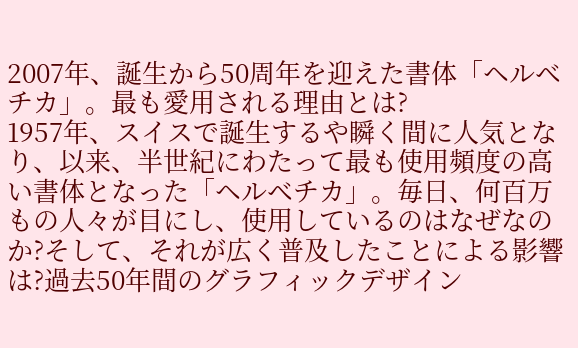2007年、誕生から50周年を迎えた書体「ヘルベチカ」。最も愛用される理由とは?
1957年、スイスで誕生するや瞬く間に人気となり、以来、半世紀にわたって最も使用頻度の高い書体となった「ヘルベチカ」。毎日、何百万もの人々が目にし、使用しているのはなぜなのか?そして、それが広く普及したことによる影響は?過去50年間のグラフィックデザイン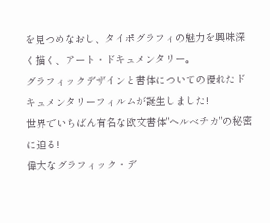を見つめなおし、タイポグラフィの魅力を興味深く描く、アート・ドキュメンタリー。
グラフィックデザインと書体についての優れたドキュメンタリーフィルムが誕生しました!
世界でいちばん有名な欧文書体"ヘルベチカ"の秘密に迫る!
偉大なグラフィック・デ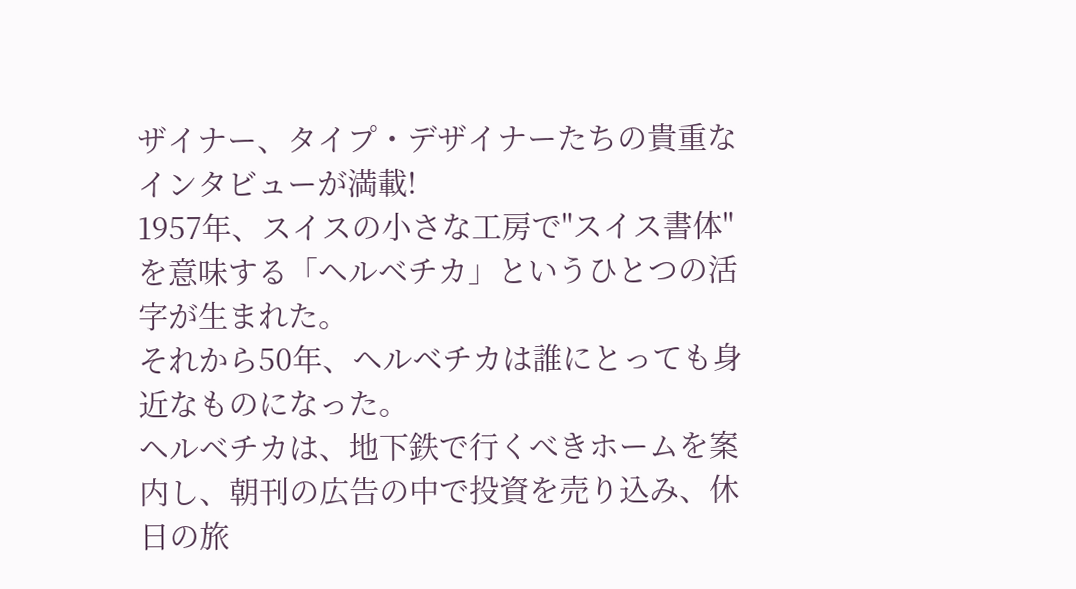ザイナー、タイプ・デザイナーたちの貴重なインタビューが満載!
1957年、スイスの小さな工房で"スイス書体"を意味する「ヘルベチカ」というひとつの活字が生まれた。
それから50年、ヘルベチカは誰にとっても身近なものになった。
ヘルベチカは、地下鉄で行くべきホームを案内し、朝刊の広告の中で投資を売り込み、休日の旅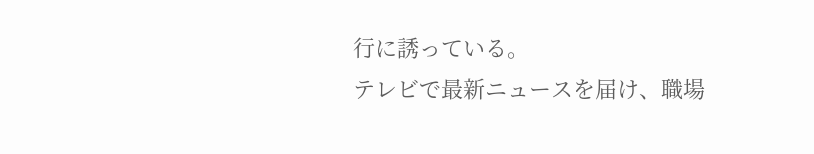行に誘っている。
テレビで最新ニュースを届け、職場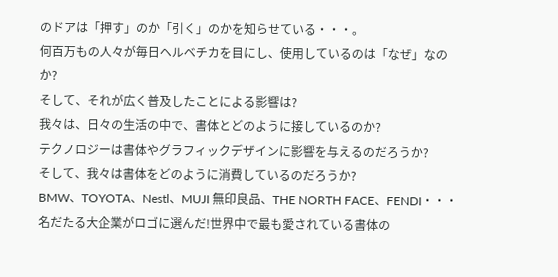のドアは「押す」のか「引く」のかを知らせている・・・。
何百万もの人々が毎日ヘルベチカを目にし、使用しているのは「なぜ」なのか?
そして、それが広く普及したことによる影響は?
我々は、日々の生活の中で、書体とどのように接しているのか?
テクノロジーは書体やグラフィックデザインに影響を与えるのだろうか?
そして、我々は書体をどのように消費しているのだろうか?
BMW、TOYOTA、Nestl、MUJI 無印良品、THE NORTH FACE、FENDI・・・
名だたる大企業がロゴに選んだ!世界中で最も愛されている書体の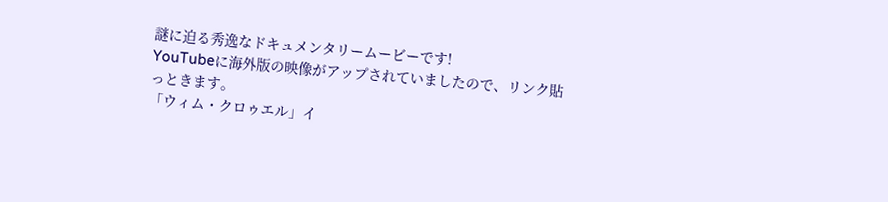謎に迫る秀逸なドキュメンタリームービーです!
YouTubeに海外版の映像がアップされていましたので、リンク貼っときます。
「ウィム・クロゥエル」イ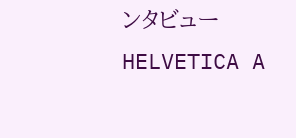ンタビュー
HELVETICA A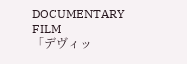DOCUMENTARY FILM
「デヴィッ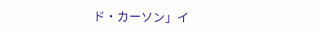ド・カーソン」イ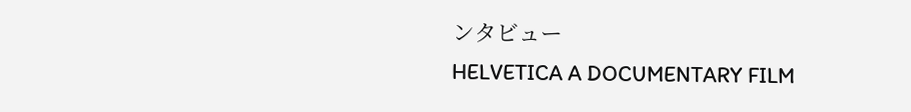ンタビュー
HELVETICA A DOCUMENTARY FILM